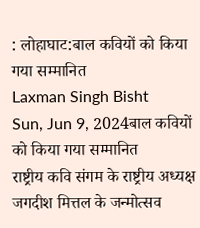: लोहाघाट:बाल कवियों को किया गया सम्मानित
Laxman Singh Bisht
Sun, Jun 9, 2024बाल कवियों को किया गया सम्मानित
राष्ट्रीय कवि संगम के राष्ट्रीय अध्यक्ष जगदीश मित्तल के जन्मोत्सव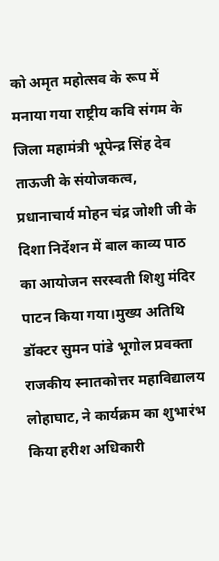को अमृत महोत्सव के रूप में मनाया गया राष्ट्रीय कवि संगम के जिला महामंत्री भूपेन्द्र सिंह देव ताऊजी के संयोजकत्व, प्रधानाचार्य मोहन चंद्र जोशी जी के दिशा निर्देशन में बाल काव्य पाठ का आयोजन सरस्वती शिशु मंदिर पाटन किया गया।मुख्य अतिथि डॉक्टर सुमन पांडे भूगोल प्रवक्ता राजकीय स्नातकोत्तर महाविद्यालय लोहाघाट, ने कार्यक्रम का शुभारंभ किया हरीश अधिकारी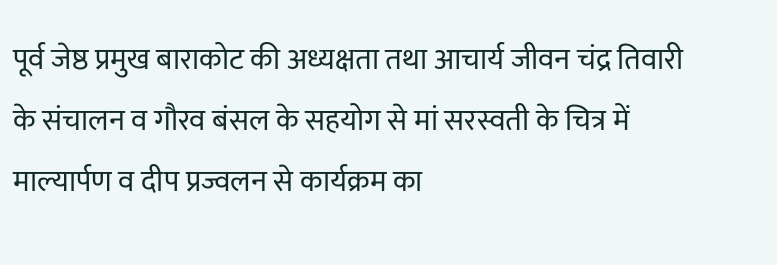पूर्व जेष्ठ प्रमुख बाराकोट की अध्यक्षता तथा आचार्य जीवन चंद्र तिवारी के संचालन व गौरव बंसल के सहयोग से मां सरस्वती के चित्र में माल्यार्पण व दीप प्रज्वलन से कार्यक्रम का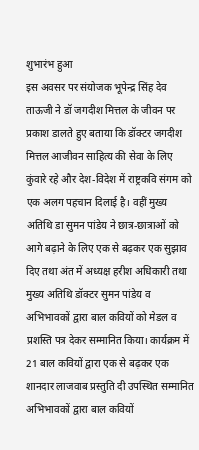शुभारंभ हुआ
इस अवसर पर संयोजक भूपेन्द्र सिंह देव ताऊजी ने डॉ जगदीश मित्तल के जीवन पर प्रकाश डालते हुए बताया कि डॉक्टर जगदीश मित्तल आजीवन साहित्य की सेवा के लिए कुंवारे रहे और देश-विदेश में राष्ट्रकवि संगम को एक अलग पहचान दिलाई है। वहीं मुख्य अतिथि डा सुमन पांडेय ने छात्र-छात्राओं को आगे बढ़ाने के लिए एक से बढ़कर एक सुझाव दिए तथा अंत में अध्यक्ष हरीश अधिकारी तथा मुख्य अतिथि डॉक्टर सुमन पांडेय व अभिभावकों द्वारा बाल कवियों को मेडल व प्रशस्ति पत्र देकर सम्मानित किया। कार्यक्रम में 21 बाल कवियों द्वारा एक से बढ़कर एक शानदार लाजवाब प्रस्तुति दी उपस्थित सम्मानित अभिभावकों द्वारा बाल कवियों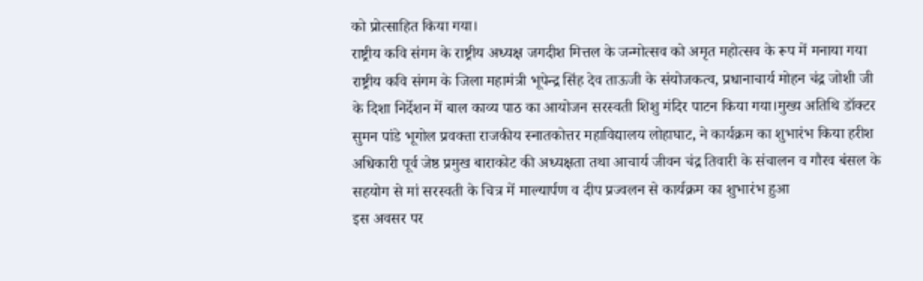को प्रोत्साहित किया गया।
राष्ट्रीय कवि संगम के राष्ट्रीय अध्यक्ष जगदीश मित्तल के जन्मोत्सव को अमृत महोत्सव के रूप में मनाया गया राष्ट्रीय कवि संगम के जिला महामंत्री भूपेन्द्र सिंह देव ताऊजी के संयोजकत्व, प्रधानाचार्य मोहन चंद्र जोशी जी के दिशा निर्देशन में बाल काव्य पाठ का आयोजन सरस्वती शिशु मंदिर पाटन किया गया।मुख्य अतिथि डॉक्टर सुमन पांडे भूगोल प्रवक्ता राजकीय स्नातकोत्तर महाविद्यालय लोहाघाट, ने कार्यक्रम का शुभारंभ किया हरीश अधिकारी पूर्व जेष्ठ प्रमुख बाराकोट की अध्यक्षता तथा आचार्य जीवन चंद्र तिवारी के संचालन व गौरव बंसल के सहयोग से मां सरस्वती के चित्र में माल्यार्पण व दीप प्रज्वलन से कार्यक्रम का शुभारंभ हुआ
इस अवसर पर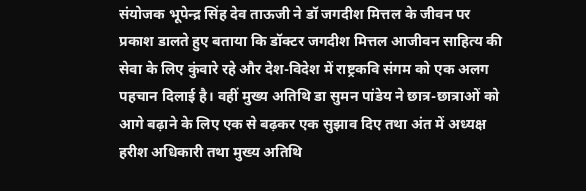संयोजक भूपेन्द्र सिंह देव ताऊजी ने डॉ जगदीश मित्तल के जीवन पर प्रकाश डालते हुए बताया कि डॉक्टर जगदीश मित्तल आजीवन साहित्य की सेवा के लिए कुंवारे रहे और देश-विदेश में राष्ट्रकवि संगम को एक अलग पहचान दिलाई है। वहीं मुख्य अतिथि डा सुमन पांडेय ने छात्र-छात्राओं को आगे बढ़ाने के लिए एक से बढ़कर एक सुझाव दिए तथा अंत में अध्यक्ष हरीश अधिकारी तथा मुख्य अतिथि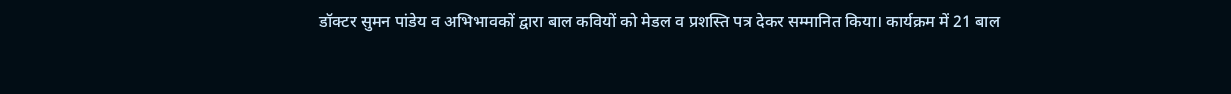डॉक्टर सुमन पांडेय व अभिभावकों द्वारा बाल कवियों को मेडल व प्रशस्ति पत्र देकर सम्मानित किया। कार्यक्रम में 21 बाल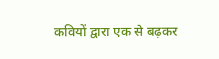कवियों द्वारा एक से बढ़कर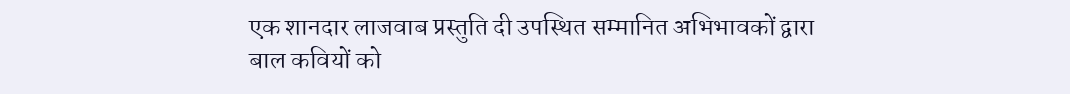एक शानदार लाजवाब प्रस्तुति दी उपस्थित सम्मानित अभिभावकों द्वारा बाल कवियों को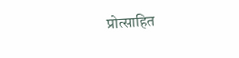प्रोत्साहित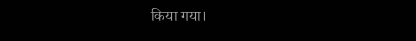किया गया।